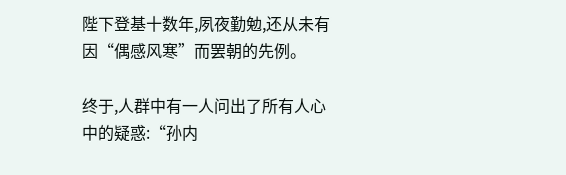陛下登基十数年,夙夜勤勉,还从未有因“偶感风寒”而罢朝的先例。

终于,人群中有一人问出了所有人心中的疑惑:“孙内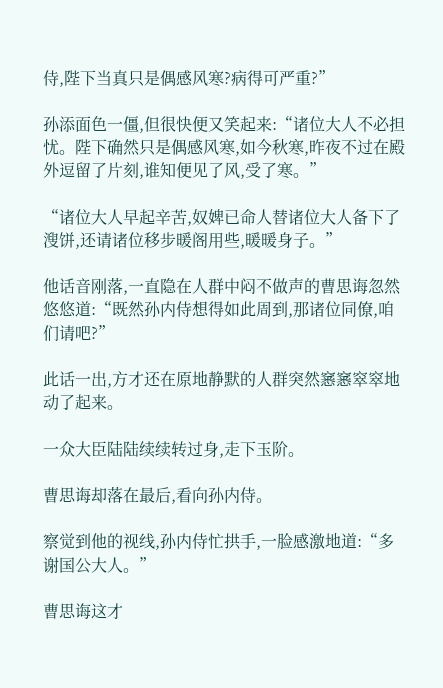侍,陛下当真只是偶感风寒?病得可严重?”

孙添面色一僵,但很快便又笑起来:“诸位大人不必担忧。陛下确然只是偶感风寒,如今秋寒,昨夜不过在殿外逗留了片刻,谁知便见了风,受了寒。”

“诸位大人早起辛苦,奴婢已命人替诸位大人备下了溲饼,还请诸位移步暖阁用些,暖暖身子。”

他话音刚落,一直隐在人群中闷不做声的曹思诲忽然悠悠道:“既然孙内侍想得如此周到,那诸位同僚,咱们请吧?”

此话一出,方才还在原地静默的人群突然窸窸窣窣地动了起来。

一众大臣陆陆续续转过身,走下玉阶。

曹思诲却落在最后,看向孙内侍。

察觉到他的视线,孙内侍忙拱手,一脸感激地道:“多谢国公大人。”

曹思诲这才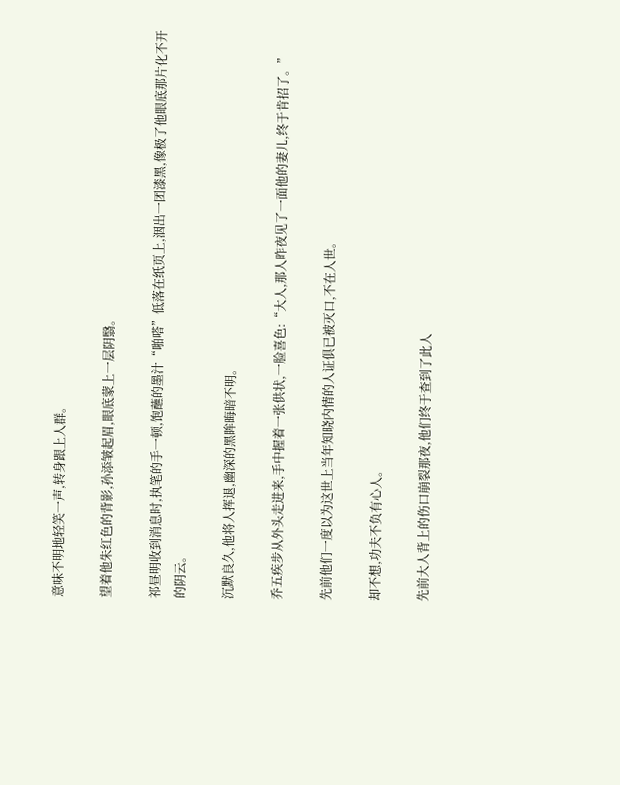意味不明地轻笑一声,转身跟上人群。

望着他朱红色的背影,孙添皱起眉,眼底蒙上一层阴翳。

祁昼明收到消息时,执笔的手一顿,饱蘸的墨汁“啪嗒”低落在纸页上,洇出一团漆黑,像极了他眼底那片化不开的阴云。

沉默良久,他将人挥退,幽深的黑眸晦暗不明。

乔五疾步从外头走进来,手中握着一张供状,一脸喜色:“大人,那人昨夜见了一面他的妻儿,终于肯招了。”

先前他们一度以为这世上当年知晓内情的人证俱已被灭口,不在人世。

却不想,功夫不负有心人。

先前大人背上的伤口崩裂那夜,他们终于查到了此人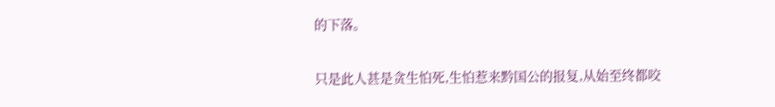的下落。

只是此人甚是贪生怕死,生怕惹来黔国公的报复,从始至终都咬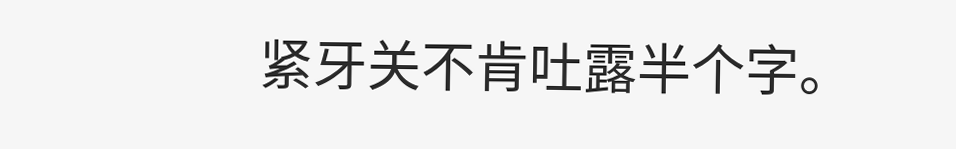紧牙关不肯吐露半个字。